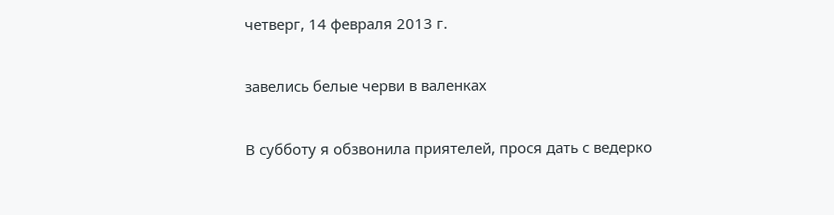четверг, 14 февраля 2013 г.

завелись белые черви в валенках

В субботу я обзвонила приятелей, прося дать с ведерко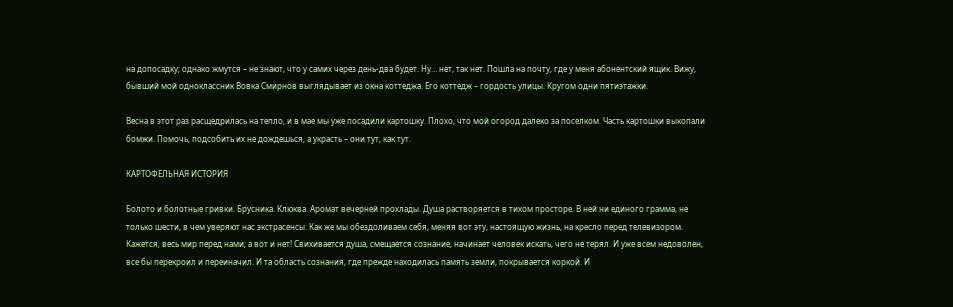на допосадку; однако жмутся – не знают, что у самих через день-два будет. Ну… нет, так нет. Пошла на почту, где у меня абонентский ящик. Вижу, бывший мой одноклассник Вовка Смирнов выглядывает из окна коттеджа. Его коттедж – гордость улицы. Кругом одни пятиэтажки.

Весна в этот раз расщедрилась на тепло, и в мае мы уже посадили картошку. Плохо, что мой огород далеко за поселком. Часть картошки выкопали бомжи. Помочь, подсобить их не дождешься, а украсть – они тут, как тут.

КАРТОФЕЛЬНАЯ ИСТОРИЯ

Болото и болотные гривки. Брусника. Клюква. Аромат вечерней прохлады. Душа растворяется в тихом просторе. В ней ни единого грамма, не только шести, в чем уверяют нас экстрасенсы. Как же мы обездоливаем себя, меняя вот эту, настоящую жизнь, на кресло перед телевизором. Кажется, весь мир перед нами; а вот и нет! Свихивается душа, смещается сознание, начинает человек искать, чего не терял. И уже всем недоволен, все бы перекроил и переиначил. И та область сознания, где прежде находилась память земли, покрывается коркой. И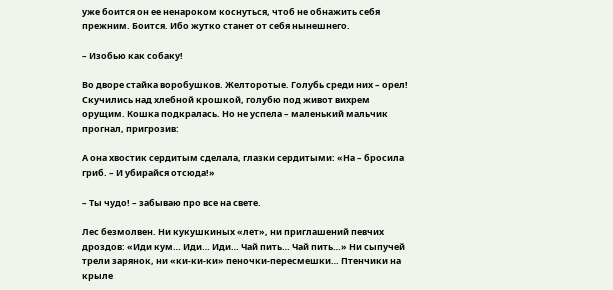уже боится он ее ненароком коснуться, чтоб не обнажить себя прежним. Боится. Ибо жутко станет от себя нынешнего.

– Изобью как собаку!

Во дворе стайка воробушков. Желторотые. Голубь среди них – орел! Скучились над хлебной крошкой, голубю под живот вихрем орущим. Кошка подкралась. Но не успела – маленький мальчик прогнал, пригрозив:

А она хвостик сердитым сделала, глазки сердитыми: «На – бросила гриб. – И убирайся отсюда!»

– Ты чудо! – забываю про все на свете.

Лес безмолвен. Ни кукушкиных «лет», ни приглашений певчих дроздов: «Иди кум… Иди… Иди… Чай пить… Чай пить…» Ни сыпучей трели зарянок, ни «ки-ки-ки» пеночки-пересмешки… Птенчики на крыле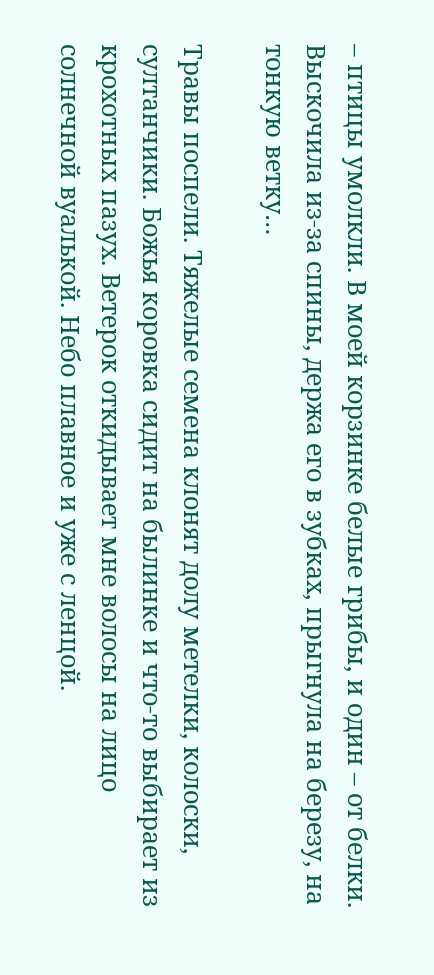– птицы умолкли. В моей корзинке белые грибы, и один – от белки. Выскочила из-за спины, держа его в зубках, прыгнула на березу, на тонкую ветку…

Травы поспели. Тяжелые семена клонят долу метелки, колоски, султанчики. Божья коровка сидит на былинке и что-то выбирает из крохотных пазух. Ветерок откидывает мне волосы на лицо солнечной вуалькой. Небо плавное и уже с ленцой.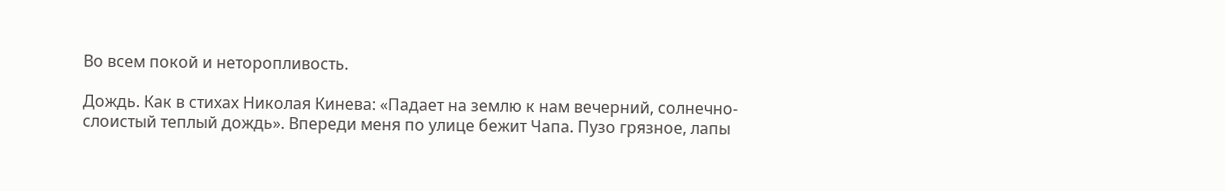Во всем покой и неторопливость.

Дождь. Как в стихах Николая Кинева: «Падает на землю к нам вечерний, солнечно-слоистый теплый дождь». Впереди меня по улице бежит Чапа. Пузо грязное, лапы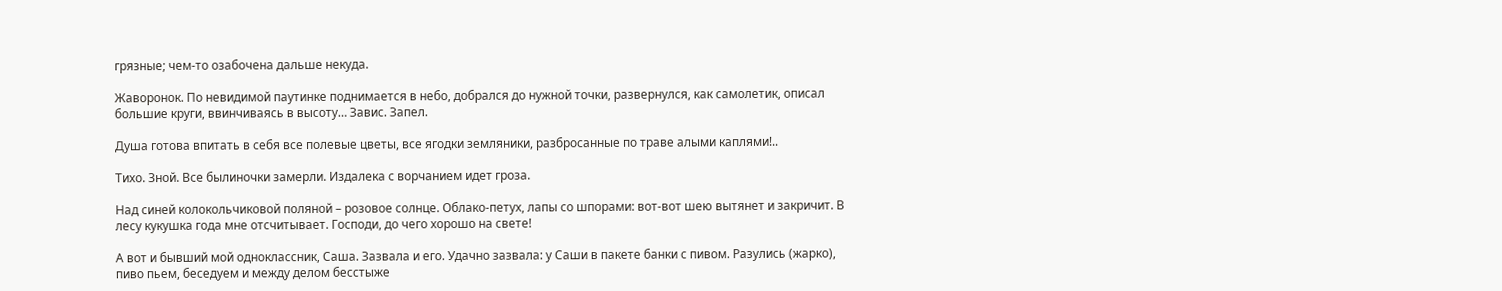грязные; чем-то озабочена дальше некуда.

Жаворонок. По невидимой паутинке поднимается в небо, добрался до нужной точки, развернулся, как самолетик, описал большие круги, ввинчиваясь в высоту… Завис. Запел.

Душа готова впитать в себя все полевые цветы, все ягодки земляники, разбросанные по траве алыми каплями!..

Тихо. Зной. Все былиночки замерли. Издалека с ворчанием идет гроза.

Над синей колокольчиковой поляной – розовое солнце. Облако-петух, лапы со шпорами: вот-вот шею вытянет и закричит. В лесу кукушка года мне отсчитывает. Господи, до чего хорошо на свете!

А вот и бывший мой одноклассник, Саша. Зазвала и его. Удачно зазвала: у Саши в пакете банки с пивом. Разулись (жарко), пиво пьем, беседуем и между делом бесстыже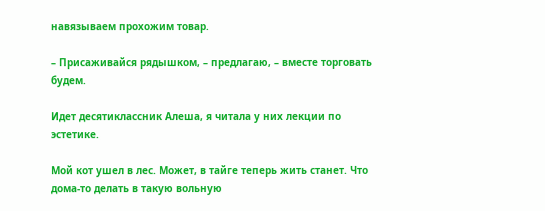навязываем прохожим товар.

– Присаживайся рядышком, – предлагаю, – вместе торговать будем.

Идет десятиклассник Алеша, я читала у них лекции по эстетике.

Мой кот ушел в лес. Может, в тайге теперь жить станет. Что дома-то делать в такую вольную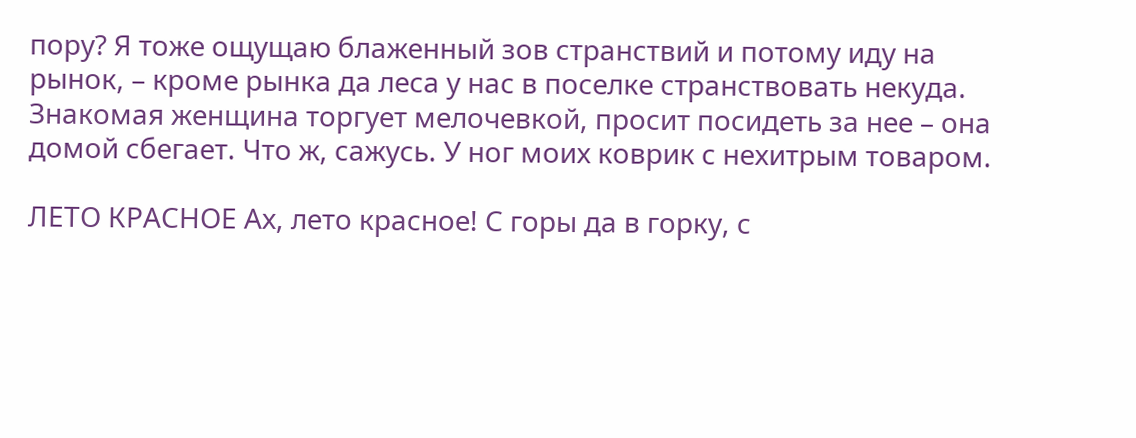пору? Я тоже ощущаю блаженный зов странствий и потому иду на рынок, – кроме рынка да леса у нас в поселке странствовать некуда. Знакомая женщина торгует мелочевкой, просит посидеть за нее – она домой сбегает. Что ж, сажусь. У ног моих коврик с нехитрым товаром.

ЛЕТО КРАСНОЕ Ах, лето красное! С горы да в горку, с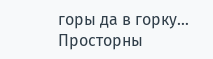горы да в горку… Просторны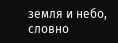земля и небо, словно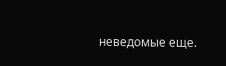неведомые еще.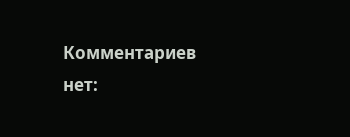Комментариев нет: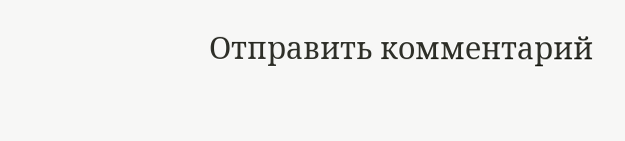Отправить комментарий